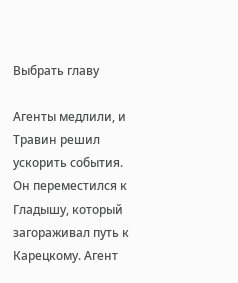Выбрать главу

Агенты медлили, и Травин решил ускорить события. Он переместился к Гладышу, который загораживал путь к Карецкому. Агент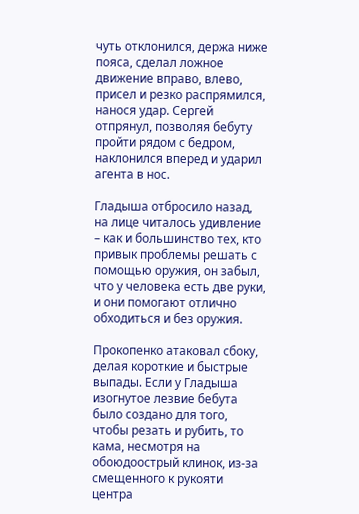чуть отклонился, держа ниже пояса, сделал ложное движение вправо, влево, присел и резко распрямился, нанося удар. Сергей отпрянул, позволяя бебуту пройти рядом с бедром, наклонился вперед и ударил агента в нос.

Гладыша отбросило назад, на лице читалось удивление – как и большинство тех, кто привык проблемы решать с помощью оружия, он забыл, что у человека есть две руки, и они помогают отлично обходиться и без оружия.

Прокопенко атаковал сбоку, делая короткие и быстрые выпады. Если у Гладыша изогнутое лезвие бебута было создано для того, чтобы резать и рубить, то кама, несмотря на обоюдоострый клинок, из-за смещенного к рукояти центра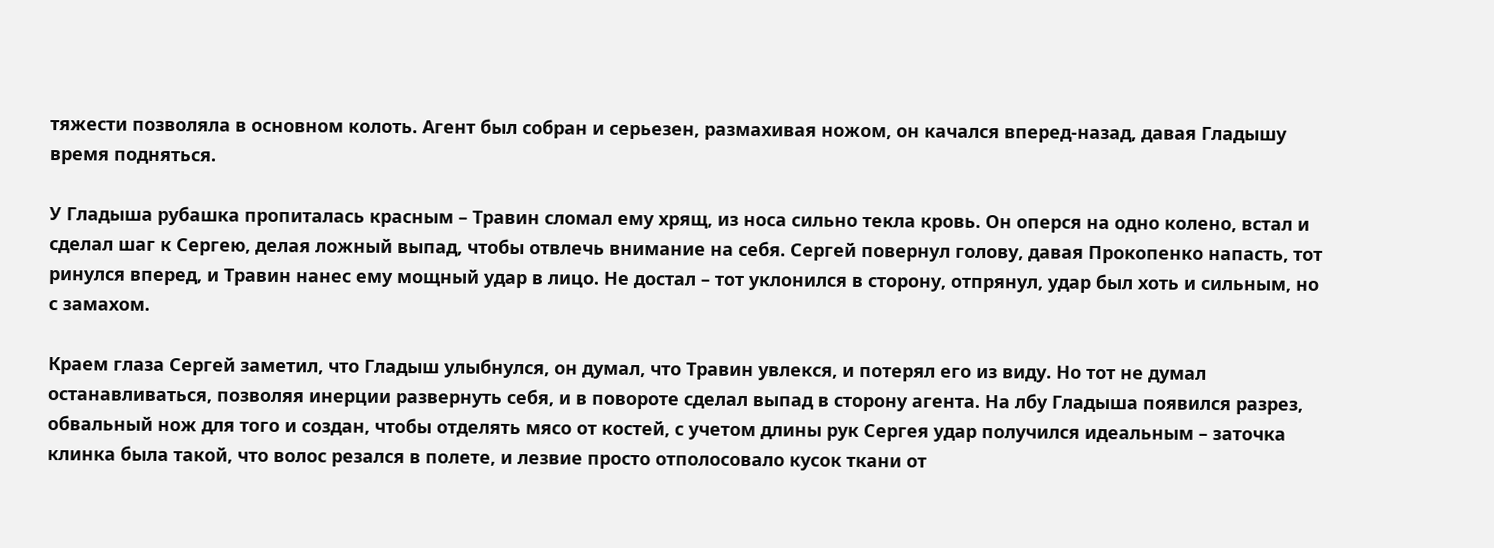тяжести позволяла в основном колоть. Агент был собран и серьезен, размахивая ножом, он качался вперед-назад, давая Гладышу время подняться.

У Гладыша рубашка пропиталась красным – Травин сломал ему хрящ, из носа сильно текла кровь. Он оперся на одно колено, встал и сделал шаг к Сергею, делая ложный выпад, чтобы отвлечь внимание на себя. Сергей повернул голову, давая Прокопенко напасть, тот ринулся вперед, и Травин нанес ему мощный удар в лицо. Не достал – тот уклонился в сторону, отпрянул, удар был хоть и сильным, но с замахом.

Краем глаза Сергей заметил, что Гладыш улыбнулся, он думал, что Травин увлекся, и потерял его из виду. Но тот не думал останавливаться, позволяя инерции развернуть себя, и в повороте сделал выпад в сторону агента. На лбу Гладыша появился разрез, обвальный нож для того и создан, чтобы отделять мясо от костей, с учетом длины рук Сергея удар получился идеальным – заточка клинка была такой, что волос резался в полете, и лезвие просто отполосовало кусок ткани от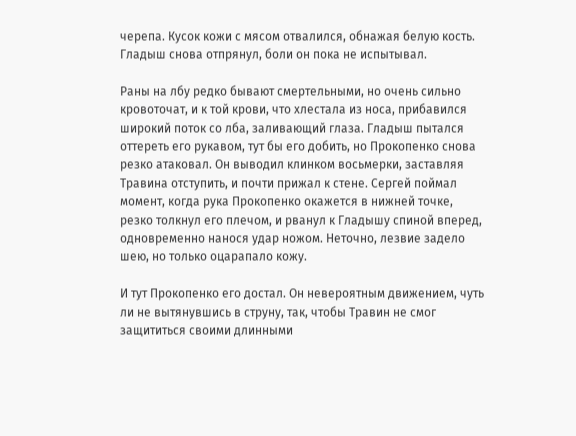черепа. Кусок кожи с мясом отвалился, обнажая белую кость. Гладыш снова отпрянул, боли он пока не испытывал.

Раны на лбу редко бывают смертельными, но очень сильно кровоточат, и к той крови, что хлестала из носа, прибавился широкий поток со лба, заливающий глаза. Гладыш пытался оттереть его рукавом, тут бы его добить, но Прокопенко снова резко атаковал. Он выводил клинком восьмерки, заставляя Травина отступить, и почти прижал к стене. Сергей поймал момент, когда рука Прокопенко окажется в нижней точке, резко толкнул его плечом, и рванул к Гладышу спиной вперед, одновременно нанося удар ножом. Неточно, лезвие задело шею, но только оцарапало кожу.

И тут Прокопенко его достал. Он невероятным движением, чуть ли не вытянувшись в струну, так, чтобы Травин не смог защититься своими длинными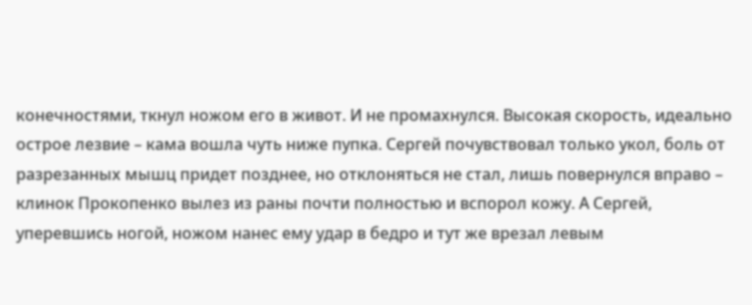конечностями, ткнул ножом его в живот. И не промахнулся. Высокая скорость, идеально острое лезвие – кама вошла чуть ниже пупка. Сергей почувствовал только укол, боль от разрезанных мышц придет позднее, но отклоняться не стал, лишь повернулся вправо – клинок Прокопенко вылез из раны почти полностью и вспорол кожу. А Сергей, уперевшись ногой, ножом нанес ему удар в бедро и тут же врезал левым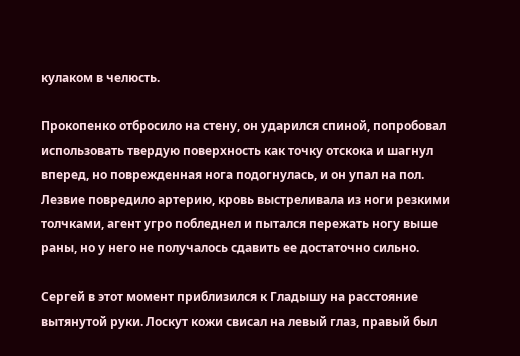кулаком в челюсть.

Прокопенко отбросило на стену, он ударился спиной, попробовал использовать твердую поверхность как точку отскока и шагнул вперед, но поврежденная нога подогнулась, и он упал на пол. Лезвие повредило артерию, кровь выстреливала из ноги резкими толчками, агент угро побледнел и пытался пережать ногу выше раны, но у него не получалось сдавить ее достаточно сильно.

Сергей в этот момент приблизился к Гладышу на расстояние вытянутой руки. Лоскут кожи свисал на левый глаз, правый был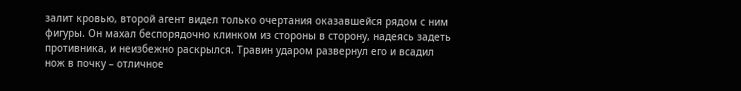залит кровью, второй агент видел только очертания оказавшейся рядом с ним фигуры. Он махал беспорядочно клинком из стороны в сторону, надеясь задеть противника, и неизбежно раскрылся. Травин ударом развернул его и всадил нож в почку – отличное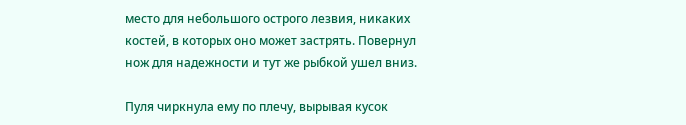место для небольшого острого лезвия, никаких костей, в которых оно может застрять. Повернул нож для надежности и тут же рыбкой ушел вниз.

Пуля чиркнула ему по плечу, вырывая кусок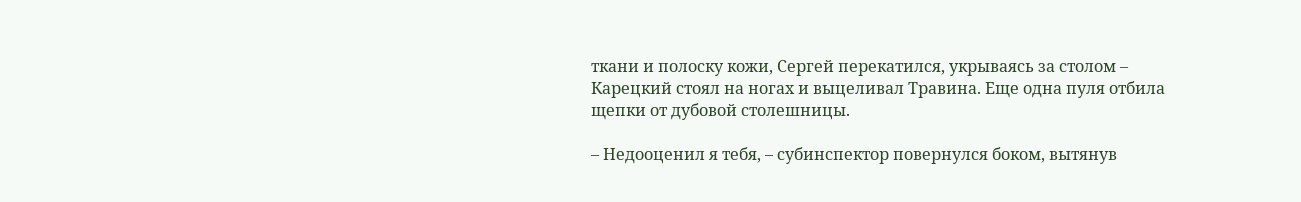ткани и полоску кожи, Сергей перекатился, укрываясь за столом – Карецкий стоял на ногах и выцеливал Травина. Еще одна пуля отбила щепки от дубовой столешницы.

– Недооценил я тебя, – субинспектор повернулся боком, вытянув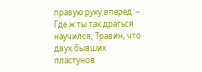правую руку вперед. – Где ж ты так драться научился, Травин, что двух бывших пластунов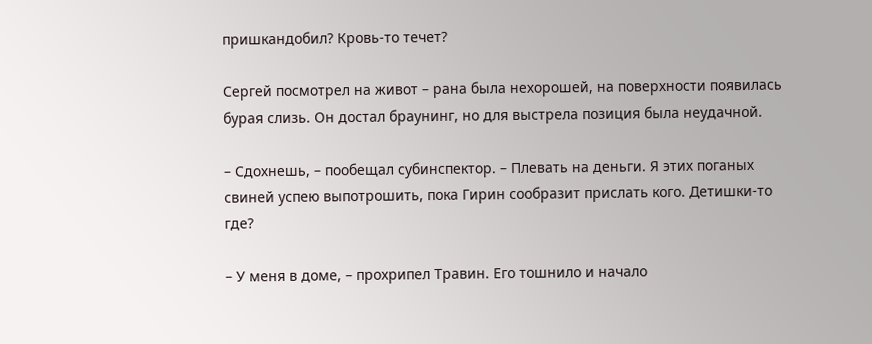пришкандобил? Кровь-то течет?

Сергей посмотрел на живот – рана была нехорошей, на поверхности появилась бурая слизь. Он достал браунинг, но для выстрела позиция была неудачной.

– Сдохнешь, – пообещал субинспектор. – Плевать на деньги. Я этих поганых свиней успею выпотрошить, пока Гирин сообразит прислать кого. Детишки-то где?

– У меня в доме, – прохрипел Травин. Его тошнило и начало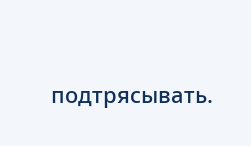подтрясывать.